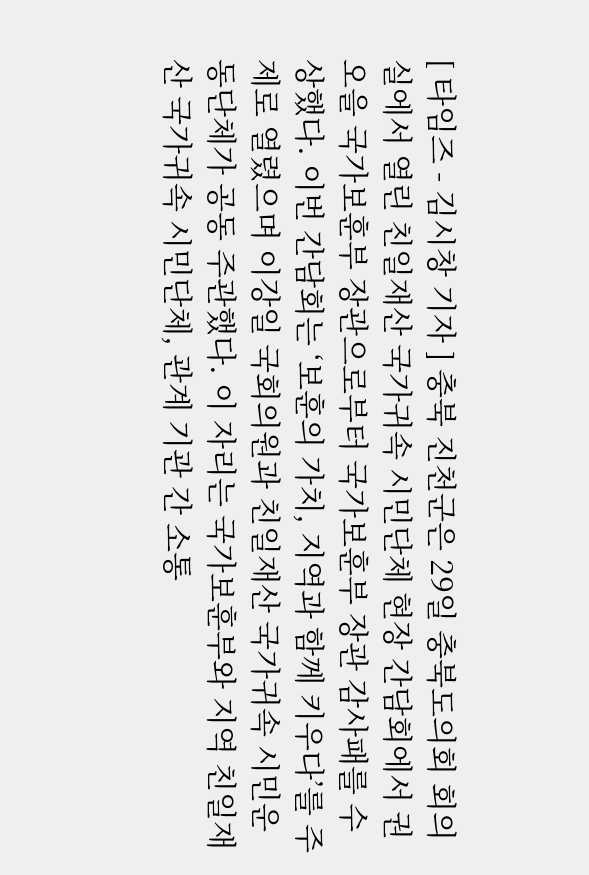[ 타임즈 - 김시창 기자 ] 충북 진천군은 29일 충북도의회 회의실에서 열린 친일재산 국가귀속 시민단체 현장 간담회에서 권오을 국가보훈부 장관으로부터 국가보훈부 장관 감사패를 수상했다. 이번 간담회는 ‘보훈의 가치, 지역과 함께 키우다’를 주제로 열렸으며 이강일 국회의원과 친일재산 국가귀속 시민운동단체가 공동 주관했다. 이 자리는 국가보훈부와 지역 친일재산 국가귀속 시민단체, 관계 기관 간 소통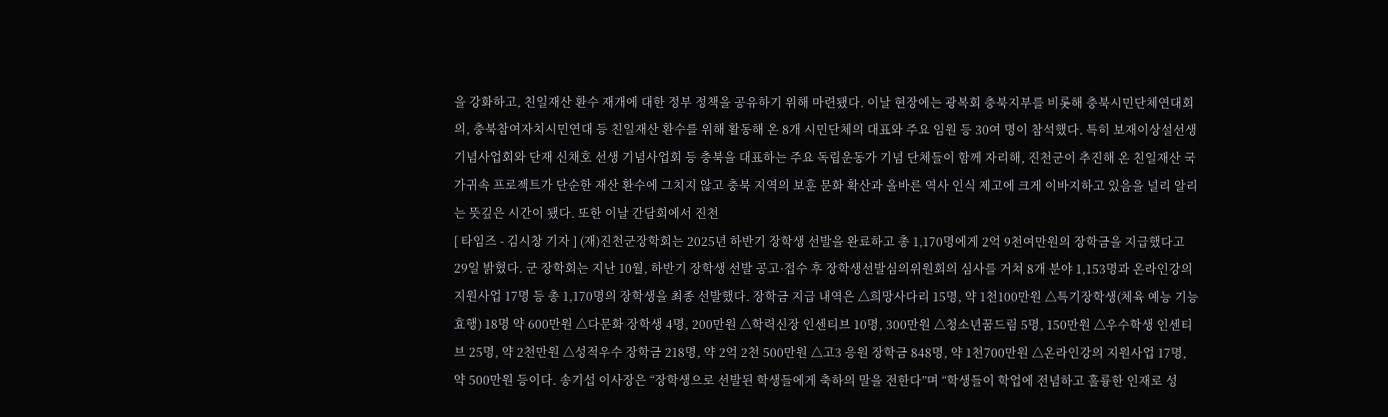을 강화하고, 친일재산 환수 재개에 대한 정부 정책을 공유하기 위해 마련됐다. 이날 현장에는 광복회 충북지부를 비롯해 충북시민단체연대회의, 충북참여자치시민연대 등 친일재산 환수를 위해 활동해 온 8개 시민단체의 대표와 주요 임원 등 30여 명이 참석했다. 특히 보재이상설선생 기념사업회와 단재 신채호 선생 기념사업회 등 충북을 대표하는 주요 독립운동가 기념 단체들이 함께 자리해, 진천군이 추진해 온 친일재산 국가귀속 프로젝트가 단순한 재산 환수에 그치지 않고 충북 지역의 보훈 문화 확산과 올바른 역사 인식 제고에 크게 이바지하고 있음을 널리 알리는 뜻깊은 시간이 됐다. 또한 이날 간담회에서 진천
[ 타임즈 - 김시창 기자 ] (재)진천군장학회는 2025년 하반기 장학생 선발을 완료하고 총 1,170명에게 2억 9천여만원의 장학금을 지급했다고 29일 밝혔다. 군 장학회는 지난 10월, 하반기 장학생 선발 공고·접수 후 장학생선발심의위원회의 심사를 거쳐 8개 분야 1,153명과 온라인강의 지원사업 17명 등 총 1,170명의 장학생을 최종 선발했다. 장학금 지급 내역은 △희망사다리 15명, 약 1천100만원 △특기장학생(체육 예능 기능 효행) 18명 약 600만원 △다문화 장학생 4명, 200만원 △학력신장 인센티브 10명, 300만원 △청소년꿈드림 5명, 150만원 △우수학생 인센티브 25명, 약 2천만원 △성적우수 장학금 218명, 약 2억 2천 500만원 △고3 응원 장학금 848명, 약 1천700만원 △온라인강의 지원사업 17명, 약 500만원 등이다. 송기섭 이사장은 “장학생으로 선발된 학생들에게 축하의 말을 전한다”며 “학생들이 학업에 전념하고 훌륭한 인재로 성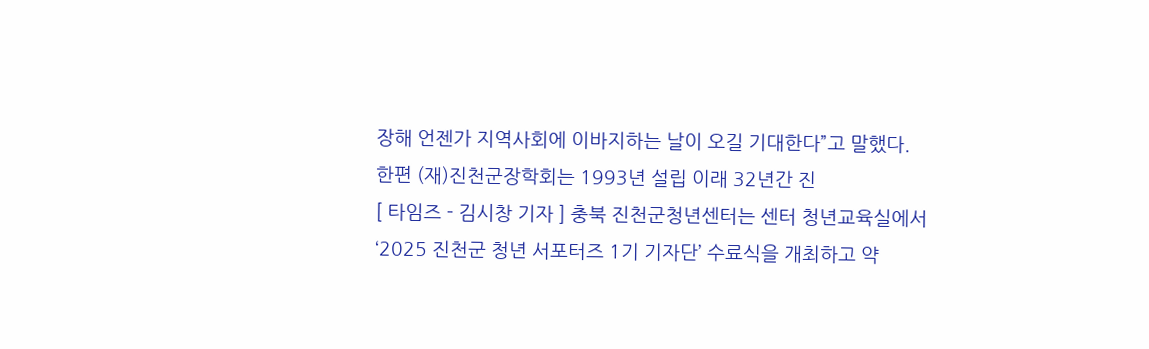장해 언젠가 지역사회에 이바지하는 날이 오길 기대한다”고 말했다. 한편 (재)진천군장학회는 1993년 설립 이래 32년간 진
[ 타임즈 - 김시창 기자 ] 충북 진천군청년센터는 센터 청년교육실에서 ‘2025 진천군 청년 서포터즈 1기 기자단’ 수료식을 개최하고 약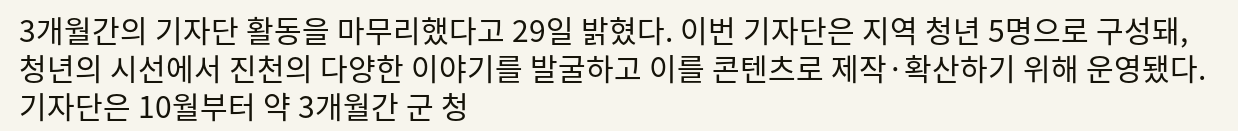3개월간의 기자단 활동을 마무리했다고 29일 밝혔다. 이번 기자단은 지역 청년 5명으로 구성돼, 청년의 시선에서 진천의 다양한 이야기를 발굴하고 이를 콘텐츠로 제작·확산하기 위해 운영됐다. 기자단은 10월부터 약 3개월간 군 청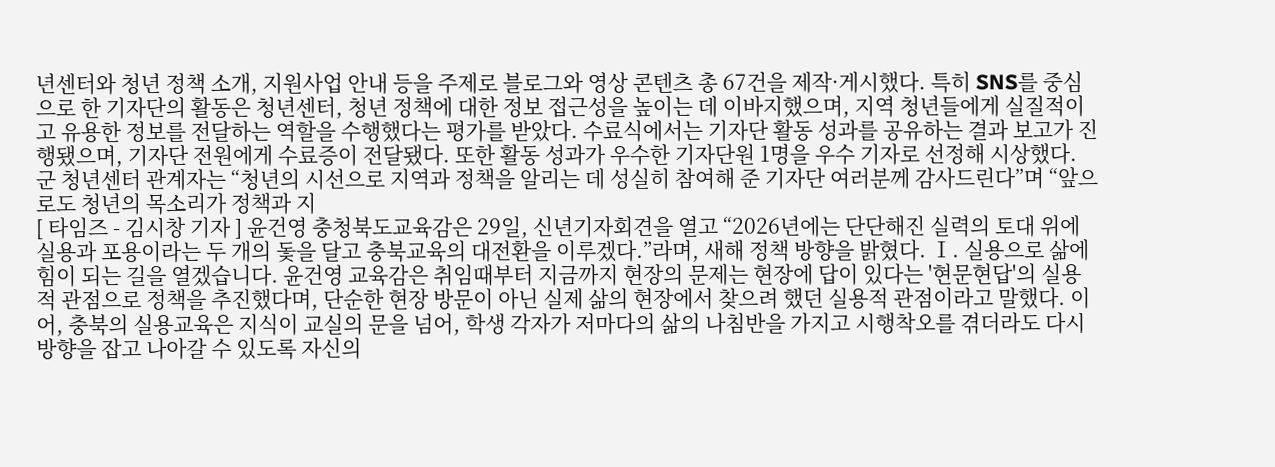년센터와 청년 정책 소개, 지원사업 안내 등을 주제로 블로그와 영상 콘텐츠 총 67건을 제작·게시했다. 특히 SNS를 중심으로 한 기자단의 활동은 청년센터, 청년 정책에 대한 정보 접근성을 높이는 데 이바지했으며, 지역 청년들에게 실질적이고 유용한 정보를 전달하는 역할을 수행했다는 평가를 받았다. 수료식에서는 기자단 활동 성과를 공유하는 결과 보고가 진행됐으며, 기자단 전원에게 수료증이 전달됐다. 또한 활동 성과가 우수한 기자단원 1명을 우수 기자로 선정해 시상했다. 군 청년센터 관계자는 “청년의 시선으로 지역과 정책을 알리는 데 성실히 참여해 준 기자단 여러분께 감사드린다”며 “앞으로도 청년의 목소리가 정책과 지
[ 타임즈 - 김시창 기자 ] 윤건영 충청북도교육감은 29일, 신년기자회견을 열고 “2026년에는 단단해진 실력의 토대 위에 실용과 포용이라는 두 개의 돛을 달고 충북교육의 대전환을 이루겠다.”라며, 새해 정책 방향을 밝혔다. Ⅰ. 실용으로 삶에 힘이 되는 길을 열겠습니다. 윤건영 교육감은 취임때부터 지금까지 현장의 문제는 현장에 답이 있다는 '현문현답'의 실용적 관점으로 정책을 추진했다며, 단순한 현장 방문이 아닌 실제 삶의 현장에서 찾으려 했던 실용적 관점이라고 말했다. 이어, 충북의 실용교육은 지식이 교실의 문을 넘어, 학생 각자가 저마다의 삶의 나침반을 가지고 시행착오를 겪더라도 다시 방향을 잡고 나아갈 수 있도록 자신의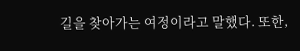길을 찾아가는 여정이라고 말했다. 또한,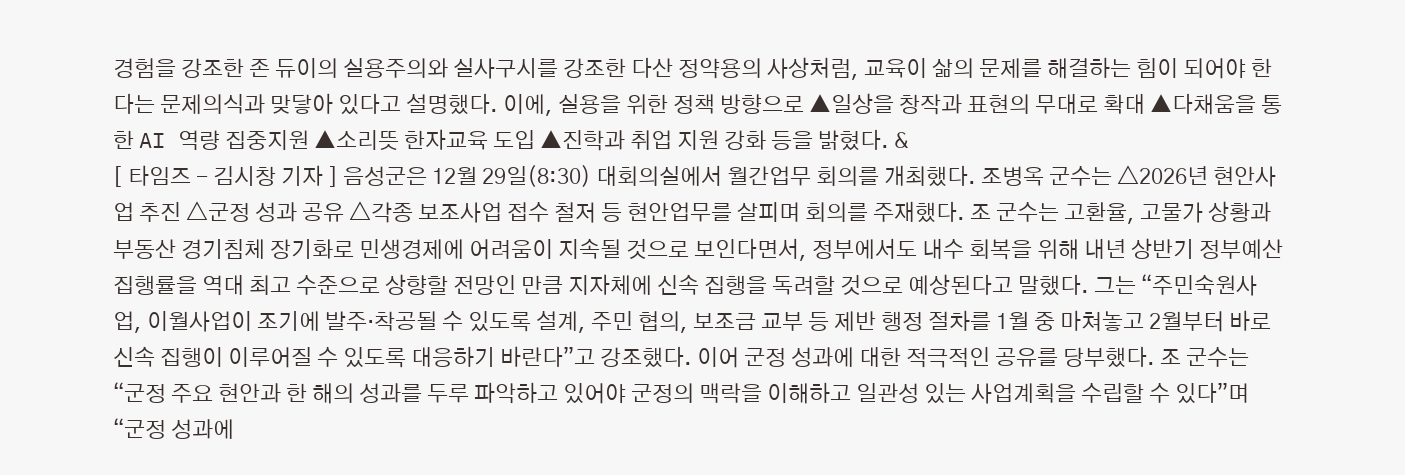경험을 강조한 존 듀이의 실용주의와 실사구시를 강조한 다산 정약용의 사상처럼, 교육이 삶의 문제를 해결하는 힘이 되어야 한다는 문제의식과 맞닿아 있다고 설명했다. 이에, 실용을 위한 정책 방향으로 ▲일상을 창작과 표현의 무대로 확대 ▲다채움을 통한 AI 역량 집중지원 ▲소리뜻 한자교육 도입 ▲진학과 취업 지원 강화 등을 밝혔다. &
[ 타임즈 - 김시창 기자 ] 음성군은 12월 29일(8:30) 대회의실에서 월간업무 회의를 개최했다. 조병옥 군수는 △2026년 현안사업 추진 △군정 성과 공유 △각종 보조사업 접수 철저 등 현안업무를 살피며 회의를 주재했다. 조 군수는 고환율, 고물가 상황과 부동산 경기침체 장기화로 민생경제에 어려움이 지속될 것으로 보인다면서, 정부에서도 내수 회복을 위해 내년 상반기 정부예산 집행률을 역대 최고 수준으로 상향할 전망인 만큼 지자체에 신속 집행을 독려할 것으로 예상된다고 말했다. 그는 “주민숙원사업, 이월사업이 조기에 발주·착공될 수 있도록 설계, 주민 협의, 보조금 교부 등 제반 행정 절차를 1월 중 마쳐놓고 2월부터 바로 신속 집행이 이루어질 수 있도록 대응하기 바란다”고 강조했다. 이어 군정 성과에 대한 적극적인 공유를 당부했다. 조 군수는 “군정 주요 현안과 한 해의 성과를 두루 파악하고 있어야 군정의 맥락을 이해하고 일관성 있는 사업계획을 수립할 수 있다”며 “군정 성과에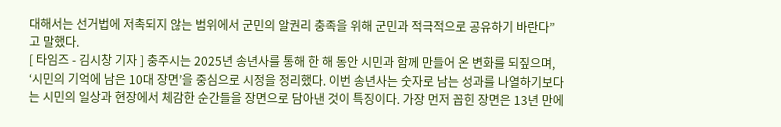대해서는 선거법에 저촉되지 않는 범위에서 군민의 알권리 충족을 위해 군민과 적극적으로 공유하기 바란다”고 말했다.
[ 타임즈 - 김시창 기자 ] 충주시는 2025년 송년사를 통해 한 해 동안 시민과 함께 만들어 온 변화를 되짚으며, ‘시민의 기억에 남은 10대 장면’을 중심으로 시정을 정리했다. 이번 송년사는 숫자로 남는 성과를 나열하기보다는 시민의 일상과 현장에서 체감한 순간들을 장면으로 담아낸 것이 특징이다. 가장 먼저 꼽힌 장면은 13년 만에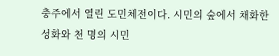충주에서 열린 도민체전이다. 시민의 숲에서 채화한 성화와 천 명의 시민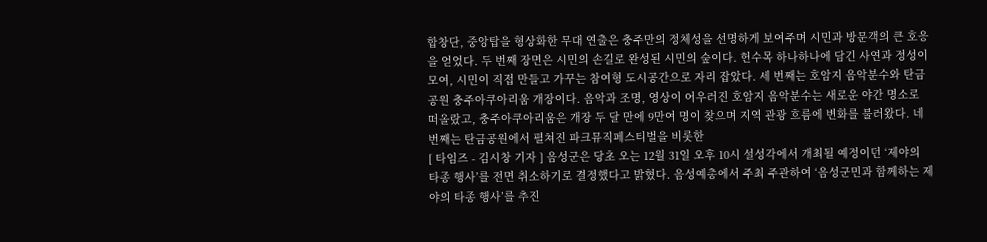합창단, 중앙탑을 형상화한 무대 연출은 충주만의 정체성을 선명하게 보여주며 시민과 방문객의 큰 호응을 얻었다. 두 번째 장면은 시민의 손길로 완성된 시민의 숲이다. 헌수목 하나하나에 담긴 사연과 정성이 모여, 시민이 직접 만들고 가꾸는 참여형 도시공간으로 자리 잡았다. 세 번째는 호암지 음악분수와 탄금공원 충주아쿠아리움 개장이다. 음악과 조명, 영상이 어우러진 호암지 음악분수는 새로운 야간 명소로 떠올랐고, 충주아쿠아리움은 개장 두 달 만에 9만여 명이 찾으며 지역 관광 흐름에 변화를 불러왔다. 네 번째는 탄금공원에서 펼쳐진 파크뮤직페스티벌을 비롯한
[ 타임즈 - 김시창 기자 ] 음성군은 당초 오는 12월 31일 오후 10시 설성각에서 개최될 예정이던 ‘제야의 타종 행사’를 전면 취소하기로 결정했다고 밝혔다. 음성예총에서 주최 주관하여 ‘음성군민과 함께하는 제야의 타종 행사’를 추진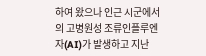하여 왔으나 인근 시군에서의 고병원성 조류인플루엔자(AI)가 발생하고 지난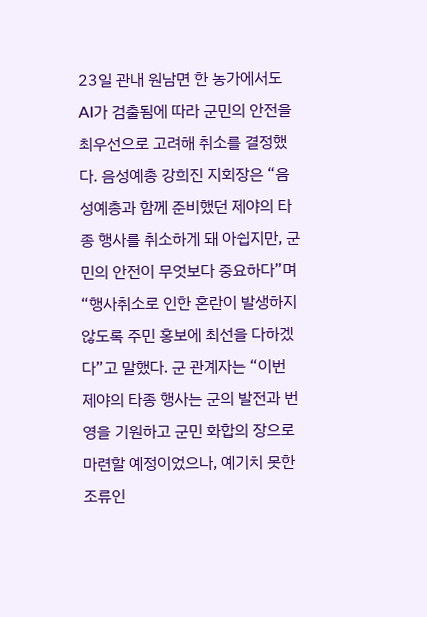23일 관내 원남면 한 농가에서도 AI가 검출됨에 따라 군민의 안전을 최우선으로 고려해 취소를 결정했다. 음성예총 강희진 지회장은 “음성예총과 함께 준비했던 제야의 타종 행사를 취소하게 돼 아쉽지만, 군민의 안전이 무엇보다 중요하다”며 “행사취소로 인한 혼란이 발생하지 않도록 주민 홍보에 최선을 다하겠다”고 말했다. 군 관계자는 “이번 제야의 타종 행사는 군의 발전과 번영을 기원하고 군민 화합의 장으로 마련할 예정이었으나, 예기치 못한 조류인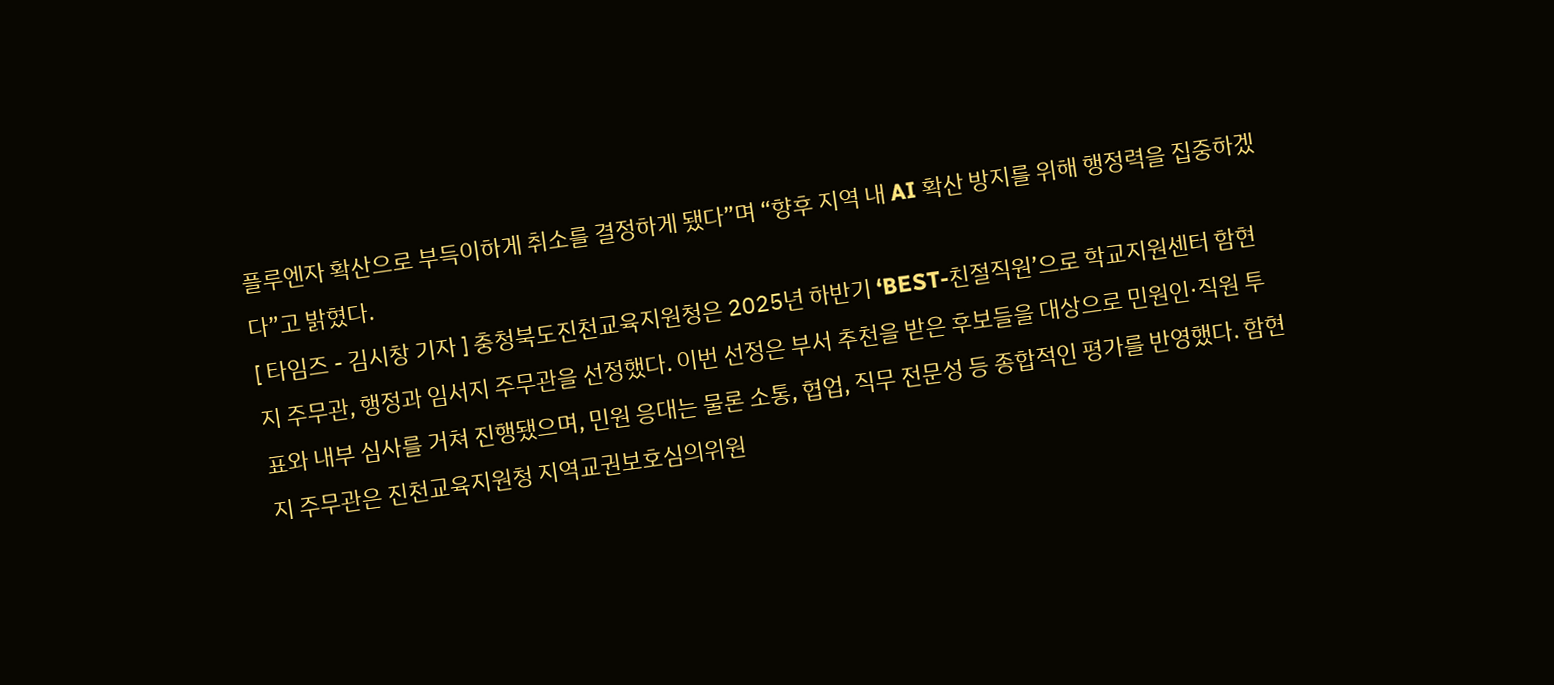플루엔자 확산으로 부득이하게 취소를 결정하게 됐다”며 “향후 지역 내 AI 확산 방지를 위해 행정력을 집중하겠다”고 밝혔다.
[ 타임즈 - 김시창 기자 ] 충청북도진천교육지원청은 2025년 하반기 ‘BEST-친절직원’으로 학교지원센터 함현지 주무관, 행정과 임서지 주무관을 선정했다. 이번 선정은 부서 추천을 받은 후보들을 대상으로 민원인·직원 투표와 내부 심사를 거쳐 진행됐으며, 민원 응대는 물론 소통, 협업, 직무 전문성 등 종합적인 평가를 반영했다. 함현지 주무관은 진천교육지원청 지역교권보호심의위원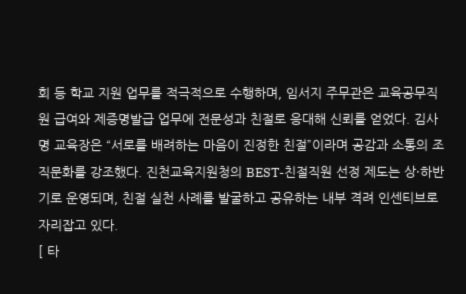회 등 학교 지원 업무를 적극적으로 수행하며, 임서지 주무관은 교육공무직원 급여와 제증명발급 업무에 전문성과 친절로 응대해 신뢰를 얻었다. 김사명 교육장은 “서로를 배려하는 마음이 진정한 친절”이라며 공감과 소통의 조직문화를 강조했다. 진천교육지원청의 BEST-친절직원 선정 제도는 상·하반기로 운영되며, 친절 실천 사례를 발굴하고 공유하는 내부 격려 인센티브로 자리잡고 있다.
[ 타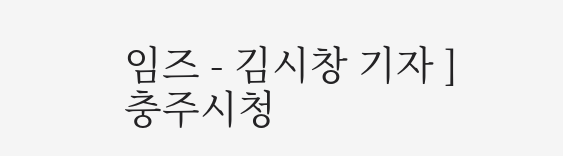임즈 - 김시창 기자 ] 충주시청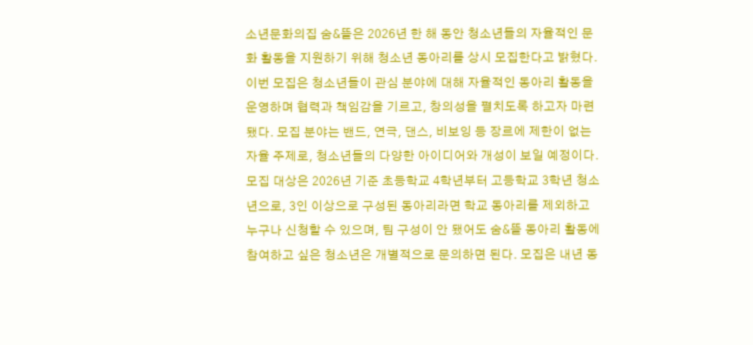소년문화의집 숨&뜰은 2026년 한 해 동안 청소년들의 자율적인 문화 활동을 지원하기 위해 청소년 동아리를 상시 모집한다고 밝혔다. 이번 모집은 청소년들이 관심 분야에 대해 자율적인 동아리 활동을 운영하며 협력과 책임감을 기르고, 창의성을 펼치도록 하고자 마련됐다. 모집 분야는 밴드, 연극, 댄스, 비보잉 등 장르에 제한이 없는 자율 주제로, 청소년들의 다양한 아이디어와 개성이 보일 예정이다. 모집 대상은 2026년 기준 초등학교 4학년부터 고등학교 3학년 청소년으로, 3인 이상으로 구성된 동아리라면 학교 동아리를 제외하고 누구나 신청할 수 있으며, 팀 구성이 안 됐어도 숨&뜰 동아리 활동에 참여하고 싶은 청소년은 개별적으로 문의하면 된다. 모집은 내년 동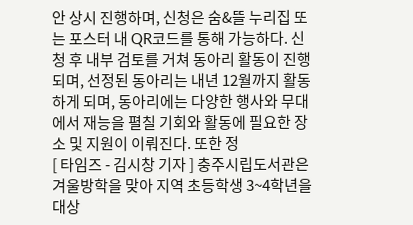안 상시 진행하며, 신청은 숨&뜰 누리집 또는 포스터 내 QR코드를 통해 가능하다. 신청 후 내부 검토를 거쳐 동아리 활동이 진행되며, 선정된 동아리는 내년 12월까지 활동하게 되며, 동아리에는 다양한 행사와 무대에서 재능을 펼칠 기회와 활동에 필요한 장소 및 지원이 이뤄진다. 또한 정
[ 타임즈 - 김시창 기자 ] 충주시립도서관은 겨울방학을 맞아 지역 초등학생 3~4학년을 대상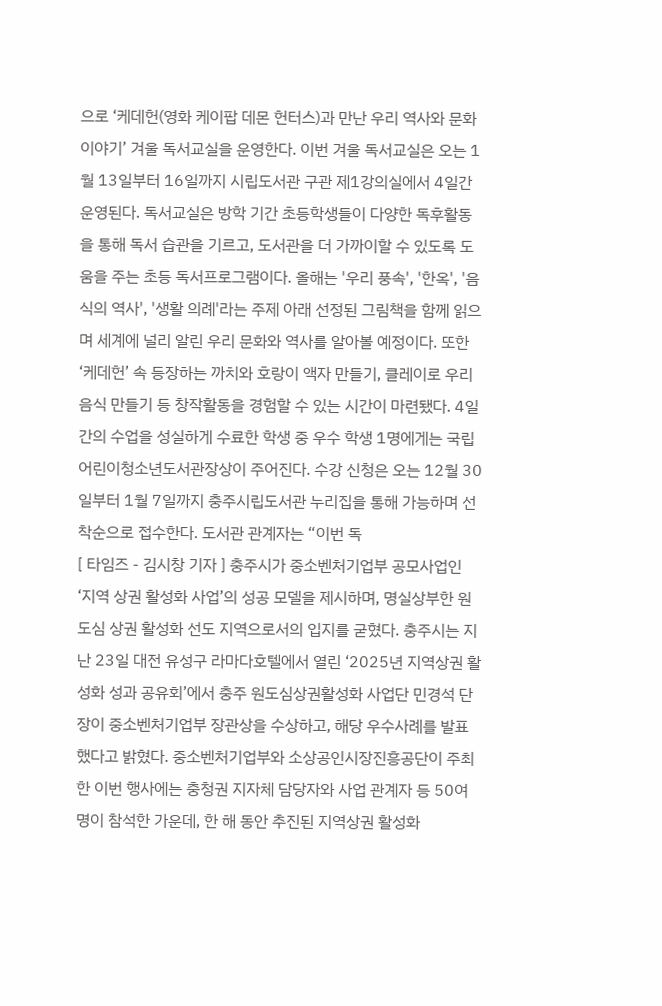으로 ‘케데헌(영화 케이팝 데몬 헌터스)과 만난 우리 역사와 문화 이야기’ 겨울 독서교실을 운영한다. 이번 겨울 독서교실은 오는 1월 13일부터 16일까지 시립도서관 구관 제1강의실에서 4일간 운영된다. 독서교실은 방학 기간 초등학생들이 다양한 독후활동을 통해 독서 습관을 기르고, 도서관을 더 가까이할 수 있도록 도움을 주는 초등 독서프로그램이다. 올해는 '우리 풍속', '한옥', '음식의 역사', '생활 의례'라는 주제 아래 선정된 그림책을 함께 읽으며 세계에 널리 알린 우리 문화와 역사를 알아볼 예정이다. 또한 ‘케데헌’ 속 등장하는 까치와 호랑이 액자 만들기, 클레이로 우리 음식 만들기 등 창작활동을 경험할 수 있는 시간이 마련됐다. 4일간의 수업을 성실하게 수료한 학생 중 우수 학생 1명에게는 국립어린이청소년도서관장상이 주어진다. 수강 신청은 오는 12월 30일부터 1월 7일까지 충주시립도서관 누리집을 통해 가능하며 선착순으로 접수한다. 도서관 관계자는 “이번 독
[ 타임즈 - 김시창 기자 ] 충주시가 중소벤처기업부 공모사업인 ‘지역 상권 활성화 사업’의 성공 모델을 제시하며, 명실상부한 원도심 상권 활성화 선도 지역으로서의 입지를 굳혔다. 충주시는 지난 23일 대전 유성구 라마다호텔에서 열린 ‘2025년 지역상권 활성화 성과 공유회’에서 충주 원도심상권활성화 사업단 민경석 단장이 중소벤처기업부 장관상을 수상하고, 해당 우수사례를 발표했다고 밝혔다. 중소벤처기업부와 소상공인시장진흥공단이 주최한 이번 행사에는 충청권 지자체 담당자와 사업 관계자 등 50여 명이 참석한 가운데, 한 해 동안 추진된 지역상권 활성화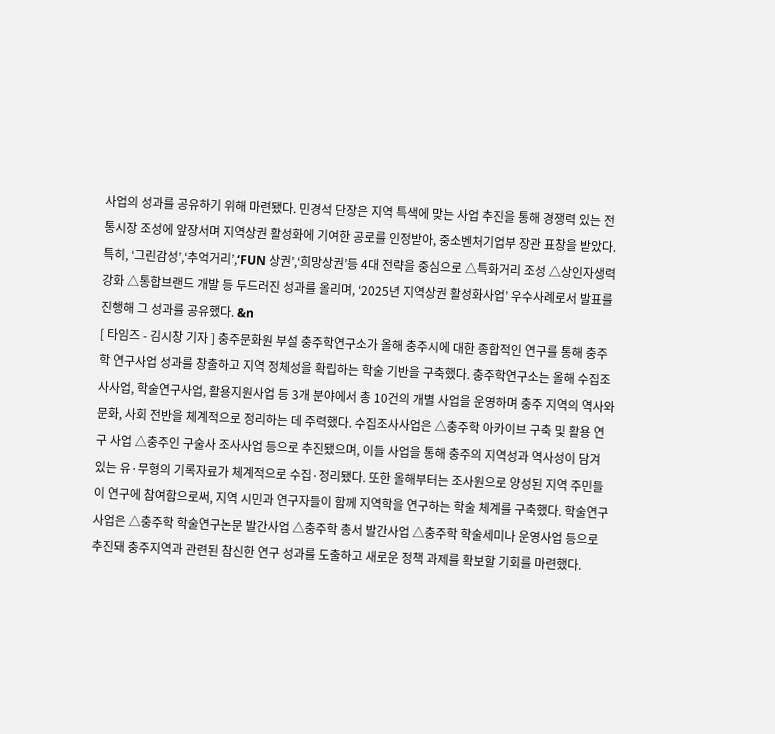사업의 성과를 공유하기 위해 마련됐다. 민경석 단장은 지역 특색에 맞는 사업 추진을 통해 경쟁력 있는 전통시장 조성에 앞장서며 지역상권 활성화에 기여한 공로를 인정받아, 중소벤처기업부 장관 표창을 받았다. 특히, ‘그린감성’,‘추억거리’,‘FUN 상권’,‘희망상권’등 4대 전략을 중심으로 △특화거리 조성 △상인자생력 강화 △통합브랜드 개발 등 두드러진 성과를 올리며, ‘2025년 지역상권 활성화사업’ 우수사례로서 발표를 진행해 그 성과를 공유했다. &n
[ 타임즈 - 김시창 기자 ] 충주문화원 부설 충주학연구소가 올해 충주시에 대한 종합적인 연구를 통해 충주학 연구사업 성과를 창출하고 지역 정체성을 확립하는 학술 기반을 구축했다. 충주학연구소는 올해 수집조사사업, 학술연구사업, 활용지원사업 등 3개 분야에서 총 10건의 개별 사업을 운영하며 충주 지역의 역사와 문화, 사회 전반을 체계적으로 정리하는 데 주력했다. 수집조사사업은 △충주학 아카이브 구축 및 활용 연구 사업 △충주인 구술사 조사사업 등으로 추진됐으며, 이들 사업을 통해 충주의 지역성과 역사성이 담겨 있는 유·무형의 기록자료가 체계적으로 수집·정리됐다. 또한 올해부터는 조사원으로 양성된 지역 주민들이 연구에 참여함으로써, 지역 시민과 연구자들이 함께 지역학을 연구하는 학술 체계를 구축했다. 학술연구사업은 △충주학 학술연구논문 발간사업 △충주학 총서 발간사업 △충주학 학술세미나 운영사업 등으로 추진돼 충주지역과 관련된 참신한 연구 성과를 도출하고 새로운 정책 과제를 확보할 기회를 마련했다.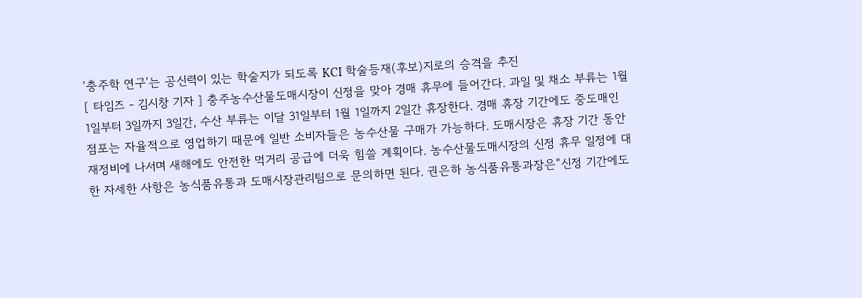‘충주학 연구’는 공신력이 있는 학술지가 되도록 KCI 학술등재(후보)지로의 승격을 추진
[ 타임즈 - 김시창 기자 ] 충주농수산물도매시장이 신정을 맞아 경매 휴무에 들어간다. 과일 및 채소 부류는 1월 1일부터 3일까지 3일간, 수산 부류는 이달 31일부터 1월 1일까지 2일간 휴장한다. 경매 휴장 기간에도 중도매인 점포는 자율적으로 영업하기 때문에 일반 소비자들은 농수산물 구매가 가능하다. 도매시장은 휴장 기간 동안 재정비에 나서며 새해에도 안전한 먹거리 공급에 더욱 힘쓸 계획이다. 농수산물도매시장의 신정 휴무 일정에 대한 자세한 사항은 농식품유통과 도매시장관리팀으로 문의하면 된다. 권은하 농식품유통과장은“신정 기간에도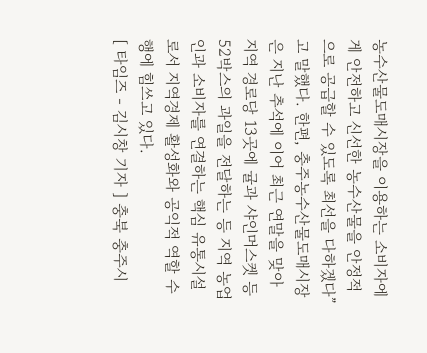농수산물도매시장을 이용하는 소비자에게 안전하고 신선한 농수산물을 안정적으로 공급할 수 있도록 최선을 다하겠다”고 말했다. 한편, 충주농수산물도매시장은 지난 추석에 이어 최근 연말을 맞아 지역 경로당 13곳에 귤과 샤인머스켓 등 52박스의 과일을 전달하는 등 지역 농업인과 소비자를 연결하는 핵심 유통시설로서 지역경제 활성화와 공익적 역할 수행에 힘쓰고 있다.
[ 타임즈 - 김시창 기자 ] 충북 충주시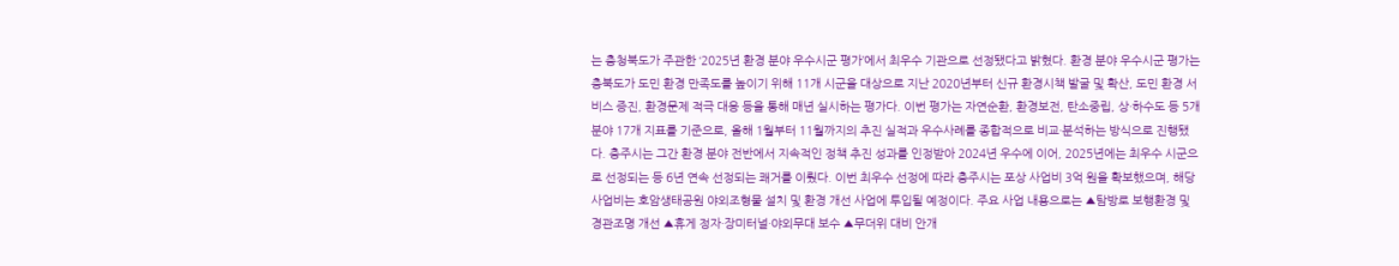는 충청북도가 주관한 ‘2025년 환경 분야 우수시군 평가’에서 최우수 기관으로 선정됐다고 밝혔다. 환경 분야 우수시군 평가는 충북도가 도민 환경 만족도를 높이기 위해 11개 시군을 대상으로 지난 2020년부터 신규 환경시책 발굴 및 확산, 도민 환경 서비스 증진, 환경문제 적극 대응 등을 통해 매년 실시하는 평가다. 이번 평가는 자연순환, 환경보전, 탄소중립, 상·하수도 등 5개 분야 17개 지표를 기준으로, 올해 1월부터 11월까지의 추진 실적과 우수사례를 종합적으로 비교·분석하는 방식으로 진행됐다. 충주시는 그간 환경 분야 전반에서 지속적인 정책 추진 성과를 인정받아 2024년 우수에 이어, 2025년에는 최우수 시군으로 선정되는 등 6년 연속 선정되는 쾌거를 이뤘다. 이번 최우수 선정에 따라 충주시는 포상 사업비 3억 원을 확보했으며, 해당 사업비는 호암생태공원 야외조형물 설치 및 환경 개선 사업에 투입될 예정이다. 주요 사업 내용으로는 ▲탐방로 보행환경 및 경관조명 개선 ▲휴게 정자·장미터널·야외무대 보수 ▲무더위 대비 안개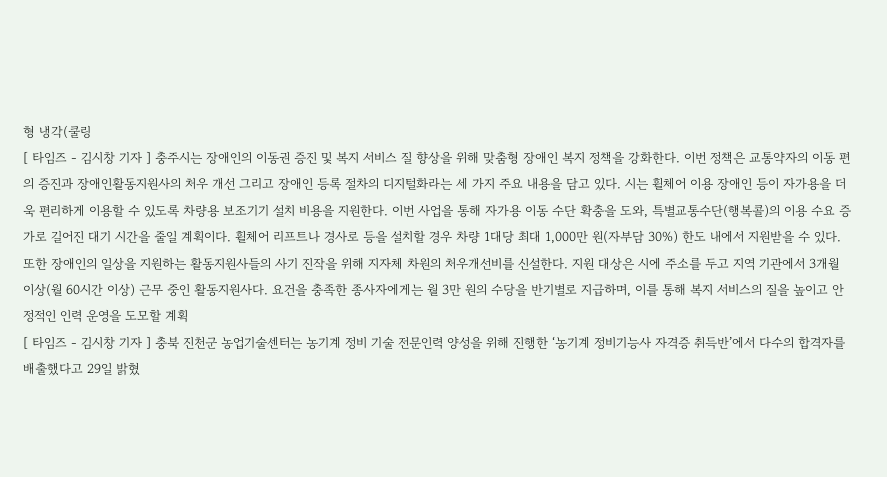형 냉각(쿨링
[ 타임즈 - 김시창 기자 ] 충주시는 장애인의 이동권 증진 및 복지 서비스 질 향상을 위해 맞춤형 장애인 복지 정책을 강화한다. 이번 정책은 교통약자의 이동 편의 증진과 장애인활동지원사의 처우 개선 그리고 장애인 등록 절차의 디지털화라는 세 가지 주요 내용을 담고 있다. 시는 휠체어 이용 장애인 등이 자가용을 더욱 편리하게 이용할 수 있도록 차량용 보조기기 설치 비용을 지원한다. 이번 사업을 통해 자가용 이동 수단 확충을 도와, 특별교통수단(행복콜)의 이용 수요 증가로 길어진 대기 시간을 줄일 계획이다. 휠체어 리프트나 경사로 등을 설치할 경우 차량 1대당 최대 1,000만 원(자부담 30%) 한도 내에서 지원받을 수 있다. 또한 장애인의 일상을 지원하는 활동지원사들의 사기 진작을 위해 지자체 차원의 처우개선비를 신설한다. 지원 대상은 시에 주소를 두고 지역 기관에서 3개월 이상(월 60시간 이상) 근무 중인 활동지원사다. 요건을 충족한 종사자에게는 월 3만 원의 수당을 반기별로 지급하며, 이를 통해 복지 서비스의 질을 높이고 안정적인 인력 운영을 도모할 계획
[ 타임즈 - 김시창 기자 ] 충북 진천군 농업기술센터는 농기계 정비 기술 전문인력 양성을 위해 진행한 ‘농기계 정비기능사 자격증 취득반’에서 다수의 합격자를 배출했다고 29일 밝혔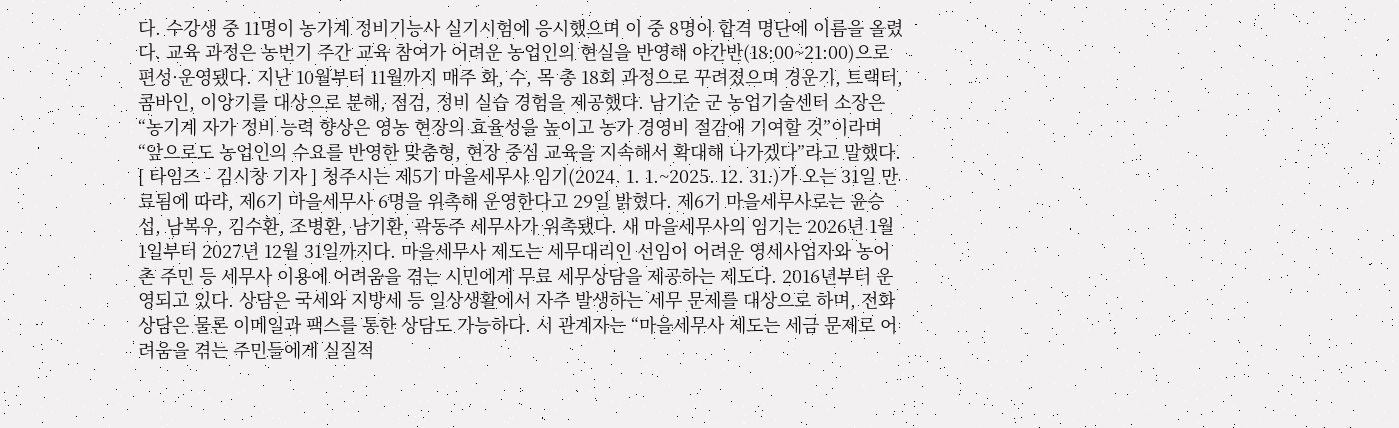다. 수강생 중 11명이 농기계 정비기능사 실기시험에 응시했으며 이 중 8명이 합격 명단에 이름을 올렸다. 교육 과정은 농번기 주간 교육 참여가 어려운 농업인의 현실을 반영해 야간반(18:00~21:00)으로 편성·운영됐다. 지난 10월부터 11월까지 매주 화, 수, 목 총 18회 과정으로 꾸려졌으며 경운기, 트랙터, 콤바인, 이앙기를 대상으로 분해, 점검, 정비 실습 경험을 제공했다. 남기순 군 농업기술센터 소장은 “농기계 자가 정비 능력 향상은 영농 현장의 효율성을 높이고 농가 경영비 절감에 기여할 것”이라며 “앞으로도 농업인의 수요를 반영한 맞춤형, 현장 중심 교육을 지속해서 확대해 나가겠다”라고 말했다.
[ 타임즈 - 김시창 기자 ] 청주시는 제5기 마을세무사 임기(2024. 1. 1.~2025. 12. 31.)가 오는 31일 만료됨에 따라, 제6기 마을세무사 6명을 위촉해 운영한다고 29일 밝혔다. 제6기 마을세무사로는 윤승섭, 남복우, 김수환, 조병환, 남기환, 곽동주 세무사가 위촉됐다. 새 마을세무사의 임기는 2026년 1월 1일부터 2027년 12월 31일까지다. 마을세무사 제도는 세무대리인 선임이 어려운 영세사업자와 농어촌 주민 등 세무사 이용에 어려움을 겪는 시민에게 무료 세무상담을 제공하는 제도다. 2016년부터 운영되고 있다. 상담은 국세와 지방세 등 일상생활에서 자주 발생하는 세무 문제를 대상으로 하며, 전화 상담은 물론 이메일과 팩스를 통한 상담도 가능하다. 시 관계자는 “마을세무사 제도는 세금 문제로 어려움을 겪는 주민들에게 실질적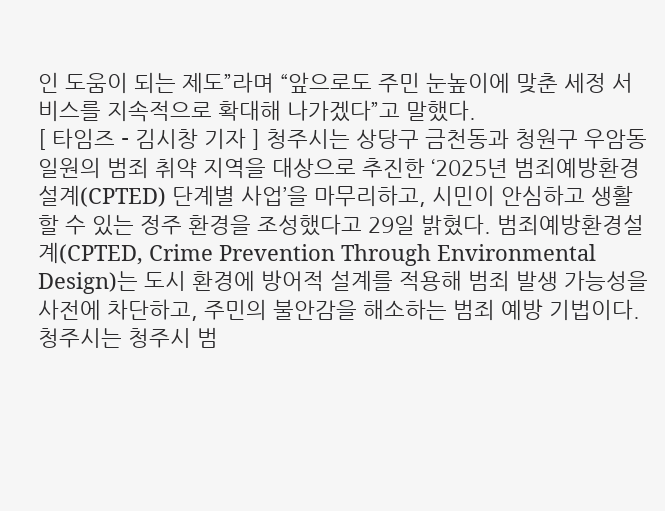인 도움이 되는 제도”라며 “앞으로도 주민 눈높이에 맞춘 세정 서비스를 지속적으로 확대해 나가겠다”고 말했다.
[ 타임즈 - 김시창 기자 ] 청주시는 상당구 금천동과 청원구 우암동 일원의 범죄 취약 지역을 대상으로 추진한 ‘2025년 범죄예방환경설계(CPTED) 단계별 사업’을 마무리하고, 시민이 안심하고 생활할 수 있는 정주 환경을 조성했다고 29일 밝혔다. 범죄예방환경설계(CPTED, Crime Prevention Through Environmental Design)는 도시 환경에 방어적 설계를 적용해 범죄 발생 가능성을 사전에 차단하고, 주민의 불안감을 해소하는 범죄 예방 기법이다. 청주시는 청주시 범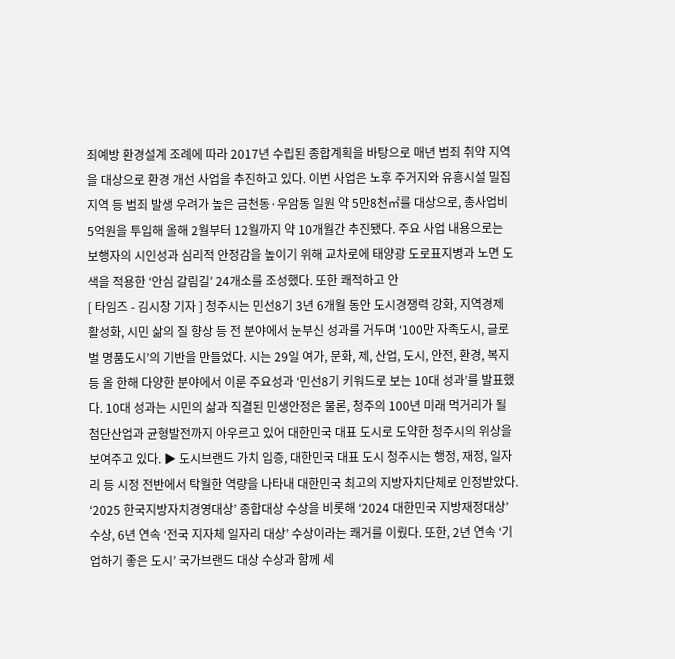죄예방 환경설계 조례에 따라 2017년 수립된 종합계획을 바탕으로 매년 범죄 취약 지역을 대상으로 환경 개선 사업을 추진하고 있다. 이번 사업은 노후 주거지와 유흥시설 밀집 지역 등 범죄 발생 우려가 높은 금천동·우암동 일원 약 5만8천㎡를 대상으로, 총사업비 5억원을 투입해 올해 2월부터 12월까지 약 10개월간 추진됐다. 주요 사업 내용으로는 보행자의 시인성과 심리적 안정감을 높이기 위해 교차로에 태양광 도로표지병과 노면 도색을 적용한 ‘안심 갈림길’ 24개소를 조성했다. 또한 쾌적하고 안
[ 타임즈 - 김시창 기자 ] 청주시는 민선8기 3년 6개월 동안 도시경쟁력 강화, 지역경제 활성화, 시민 삶의 질 향상 등 전 분야에서 눈부신 성과를 거두며 ‘100만 자족도시, 글로벌 명품도시’의 기반을 만들었다. 시는 29일 여가, 문화, 제, 산업, 도시, 안전, 환경, 복지 등 올 한해 다양한 분야에서 이룬 주요성과 ‘민선8기 키워드로 보는 10대 성과’를 발표했다. 10대 성과는 시민의 삶과 직결된 민생안정은 물론, 청주의 100년 미래 먹거리가 될 첨단산업과 균형발전까지 아우르고 있어 대한민국 대표 도시로 도약한 청주시의 위상을 보여주고 있다. ▶ 도시브랜드 가치 입증, 대한민국 대표 도시 청주시는 행정, 재정, 일자리 등 시정 전반에서 탁월한 역량을 나타내 대한민국 최고의 지방자치단체로 인정받았다. ‘2025 한국지방자치경영대상’ 종합대상 수상을 비롯해 ‘2024 대한민국 지방재정대상’ 수상, 6년 연속 ‘전국 지자체 일자리 대상’ 수상이라는 쾌거를 이뤘다. 또한, 2년 연속 ‘기업하기 좋은 도시’ 국가브랜드 대상 수상과 함께 세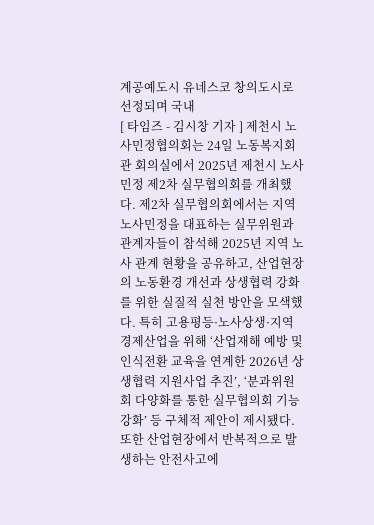계공예도시 유네스코 창의도시로 선정되며 국내
[ 타임즈 - 김시창 기자 ] 제천시 노사민정협의회는 24일 노동복지회관 회의실에서 2025년 제천시 노사민정 제2차 실무협의회를 개최했다. 제2차 실무협의회에서는 지역 노사민정을 대표하는 실무위원과 관계자들이 참석해 2025년 지역 노사 관계 현황을 공유하고, 산업현장의 노동환경 개선과 상생협력 강화를 위한 실질적 실천 방안을 모색했다. 특히 고용평등·노사상생·지역경제산업을 위해 ‘산업재해 예방 및 인식전환 교육을 연계한 2026년 상생협력 지원사업 추진’, ‘분과위원회 다양화를 통한 실무협의회 기능 강화’ 등 구체적 제안이 제시됐다. 또한 산업현장에서 반복적으로 발생하는 안전사고에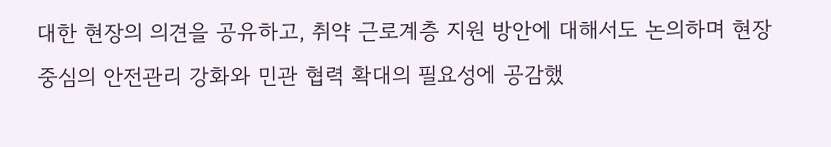대한 현장의 의견을 공유하고, 취약 근로계층 지원 방안에 대해서도 논의하며 현장 중심의 안전관리 강화와 민관 협력 확대의 필요성에 공감했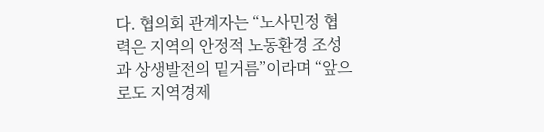다. 협의회 관계자는 “노사민정 협력은 지역의 안정적 노동환경 조성과 상생발전의 밑거름”이라며 “앞으로도 지역경제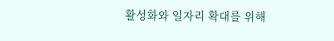활성화와 일자리 확대를 위해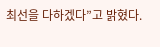최선을 다하겠다”고 밝혔다.